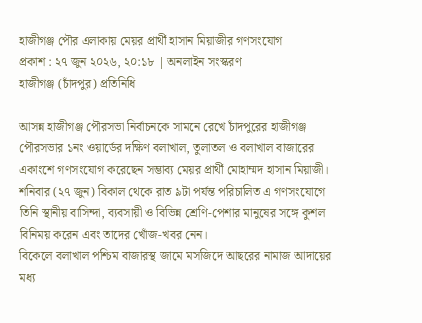হাজীগঞ্জ পৌর এলাকায় মেয়র প্রার্থী হাসান মিয়াজীর গণসংযোগ
প্রকাশ : ২৭ জুন ২০২৬, ২০:১৮ | অনলাইন সংস্করণ
হাজীগঞ্জ (চাঁদপুর) প্রতিনিধি

আসন্ন হাজীগঞ্জ পৌরসভা নির্বাচনকে সামনে রেখে চাঁদপুরের হাজীগঞ্জ পৌরসভার ১নং ওয়ার্ডের দক্ষিণ বলাখাল, তুলাতল ও বলাখাল বাজারের একাংশে গণসংযোগ করেছেন সম্ভাব্য মেয়র প্রার্থী মোহাম্মদ হাসান মিয়াজী।
শনিবার (২৭ জুন) বিকাল থেকে রাত ৯টা পর্যন্ত পরিচালিত এ গণসংযোগে তিনি স্থানীয় বাসিন্দা, ব্যবসায়ী ও বিভিন্ন শ্রেণি-পেশার মানুষের সঙ্গে কুশল বিনিময় করেন এবং তাদের খোঁজ-খবর নেন।
বিকেলে বলাখাল পশ্চিম বাজারস্থ জামে মসজিদে আছরের নামাজ আদায়ের মধ্য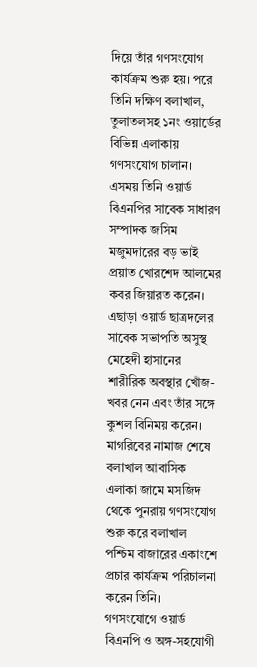দিয়ে তাঁর গণসংযোগ কার্যক্রম শুরু হয়। পরে তিনি দক্ষিণ বলাখাল, তুলাতলসহ ১নং ওয়ার্ডের বিভিন্ন এলাকায় গণসংযোগ চালান।
এসময় তিনি ওয়ার্ড বিএনপির সাবেক সাধারণ সম্পাদক জসিম মজুমদারের বড় ভাই প্রয়াত খোরশেদ আলমের কবর জিয়ারত করেন। এছাড়া ওয়ার্ড ছাত্রদলের সাবেক সভাপতি অসুস্থ মেহেদী হাসানের শারীরিক অবস্থার খোঁজ-খবর নেন এবং তাঁর সঙ্গে কুশল বিনিময় করেন।
মাগরিবের নামাজ শেষে বলাখাল আবাসিক এলাকা জামে মসজিদ থেকে পুনরায় গণসংযোগ শুরু করে বলাখাল পশ্চিম বাজারের একাংশে প্রচার কার্যক্রম পরিচালনা করেন তিনি।
গণসংযোগে ওয়ার্ড বিএনপি ও অঙ্গ-সহযোগী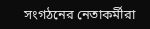সংগঠনের নেতাকর্মীরা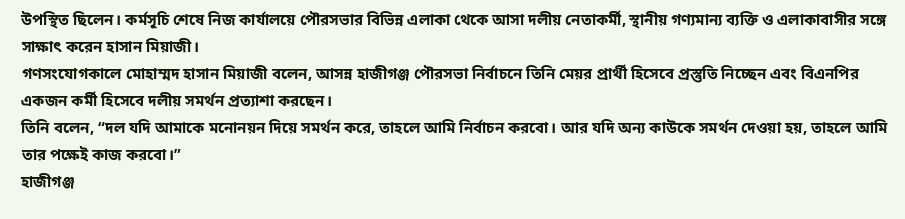উপস্থিত ছিলেন। কর্মসূচি শেষে নিজ কার্যালয়ে পৌরসভার বিভিন্ন এলাকা থেকে আসা দলীয় নেতাকর্মী, স্থানীয় গণ্যমান্য ব্যক্তি ও এলাকাবাসীর সঙ্গে সাক্ষাৎ করেন হাসান মিয়াজী।
গণসংযোগকালে মোহাম্মদ হাসান মিয়াজী বলেন, আসন্ন হাজীগঞ্জ পৌরসভা নির্বাচনে তিনি মেয়র প্রার্থী হিসেবে প্রস্তুতি নিচ্ছেন এবং বিএনপির একজন কর্মী হিসেবে দলীয় সমর্থন প্রত্যাশা করছেন।
তিনি বলেন, “দল যদি আমাকে মনোনয়ন দিয়ে সমর্থন করে, তাহলে আমি নির্বাচন করবো। আর যদি অন্য কাউকে সমর্থন দেওয়া হয়, তাহলে আমি তার পক্ষেই কাজ করবো।”
হাজীগঞ্জ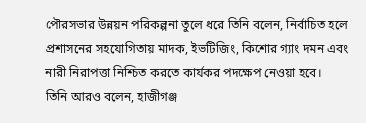পৌরসভার উন্নয়ন পরিকল্পনা তুলে ধরে তিনি বলেন, নির্বাচিত হলে প্রশাসনের সহযোগিতায় মাদক, ইভটিজিং, কিশোর গ্যাং দমন এবং নারী নিরাপত্তা নিশ্চিত করতে কার্যকর পদক্ষেপ নেওয়া হবে।
তিনি আরও বলেন, হাজীগঞ্জ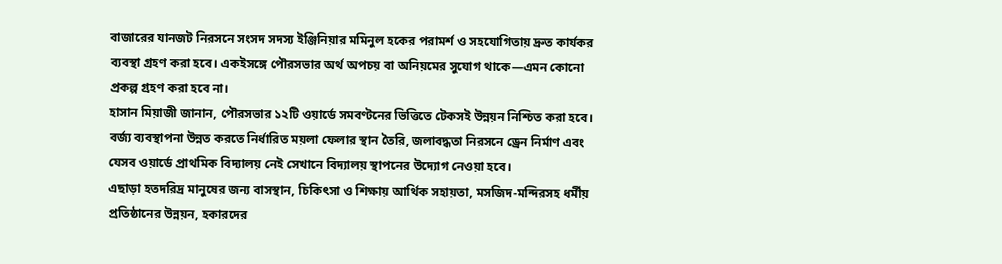বাজারের যানজট নিরসনে সংসদ সদস্য ইঞ্জিনিয়ার মমিনুল হকের পরামর্শ ও সহযোগিতায় দ্রুত কার্যকর ব্যবস্থা গ্রহণ করা হবে। একইসঙ্গে পৌরসভার অর্থ অপচয় বা অনিয়মের সুযোগ থাকে—এমন কোনো প্রকল্প গ্রহণ করা হবে না।
হাসান মিয়াজী জানান, পৌরসভার ১২টি ওয়ার্ডে সমবণ্টনের ভিত্তিতে টেকসই উন্নয়ন নিশ্চিত করা হবে। বর্জ্য ব্যবস্থাপনা উন্নত করতে নির্ধারিত ময়লা ফেলার স্থান তৈরি, জলাবদ্ধতা নিরসনে ড্রেন নির্মাণ এবং যেসব ওয়ার্ডে প্রাথমিক বিদ্যালয় নেই সেখানে বিদ্যালয় স্থাপনের উদ্যোগ নেওয়া হবে।
এছাড়া হতদরিদ্র মানুষের জন্য বাসস্থান, চিকিৎসা ও শিক্ষায় আর্থিক সহায়তা, মসজিদ-মন্দিরসহ ধর্মীয় প্রতিষ্ঠানের উন্নয়ন, হকারদের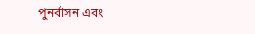পুনর্বাসন এবং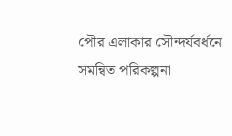পৌর এলাকার সৌন্দর্যবর্ধনে সমন্বিত পরিকল্পনা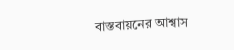বাস্তবায়নের আশ্বাস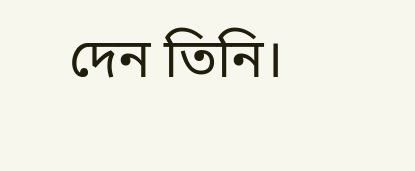দেন তিনি।